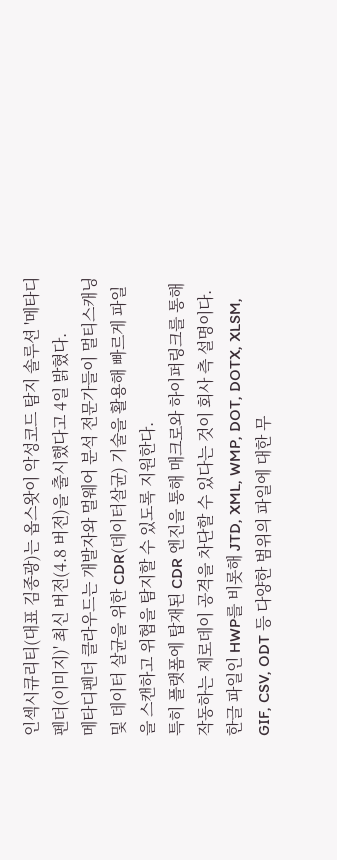인섹시큐리티(대표 김종광)는 옵스왓이 악성코드 탐지 솔루션 '메타디펜더(이미지)' 최신 버전(4.8 버전)을 출시했다고 4일 밝혔다.
메타디펜더 클라우드는 개발자와 멀웨어 분석 전문가들이 멀티스캐닝 및 데이터 살균을 위한 CDR(데이터살균) 기술을 활용해 빠르게 파일을 스캔하고 위협을 탐지할 수 있도록 지원한다.
특히 플랫폼에 탑재된 CDR 엔진을 통해 매크로와 하이퍼링크를 통해 작동하는 제로데이 공격을 차단할 수 있다는 것이 회사 측 설명이다. 한글 파일인 HWP를 비롯해 JTD, XML, WMP, DOT, DOTX, XLSM, GIF, CSV, ODT 등 다양한 범위의 파일에 대한 무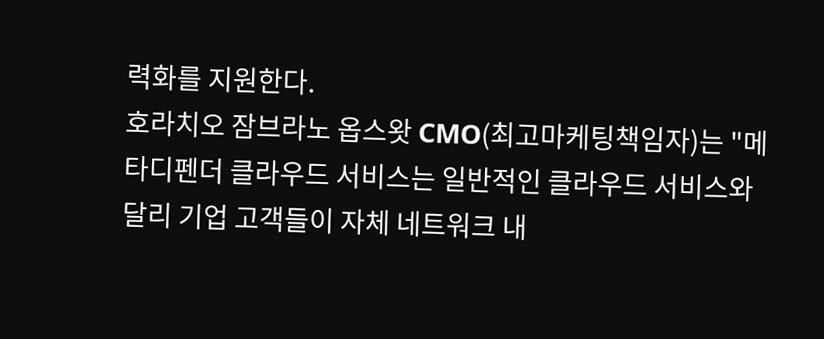력화를 지원한다.
호라치오 잠브라노 옵스왓 CMO(최고마케팅책임자)는 "메타디펜더 클라우드 서비스는 일반적인 클라우드 서비스와 달리 기업 고객들이 자체 네트워크 내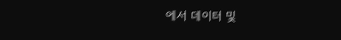에서 데이터 및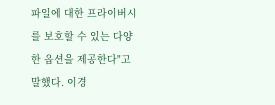파일에 대한 프라이버시를 보호할 수 있는 다양한 옵션을 제공한다"고 말했다. 이경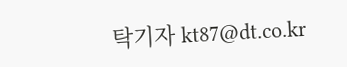탁기자 kt87@dt.co.kr